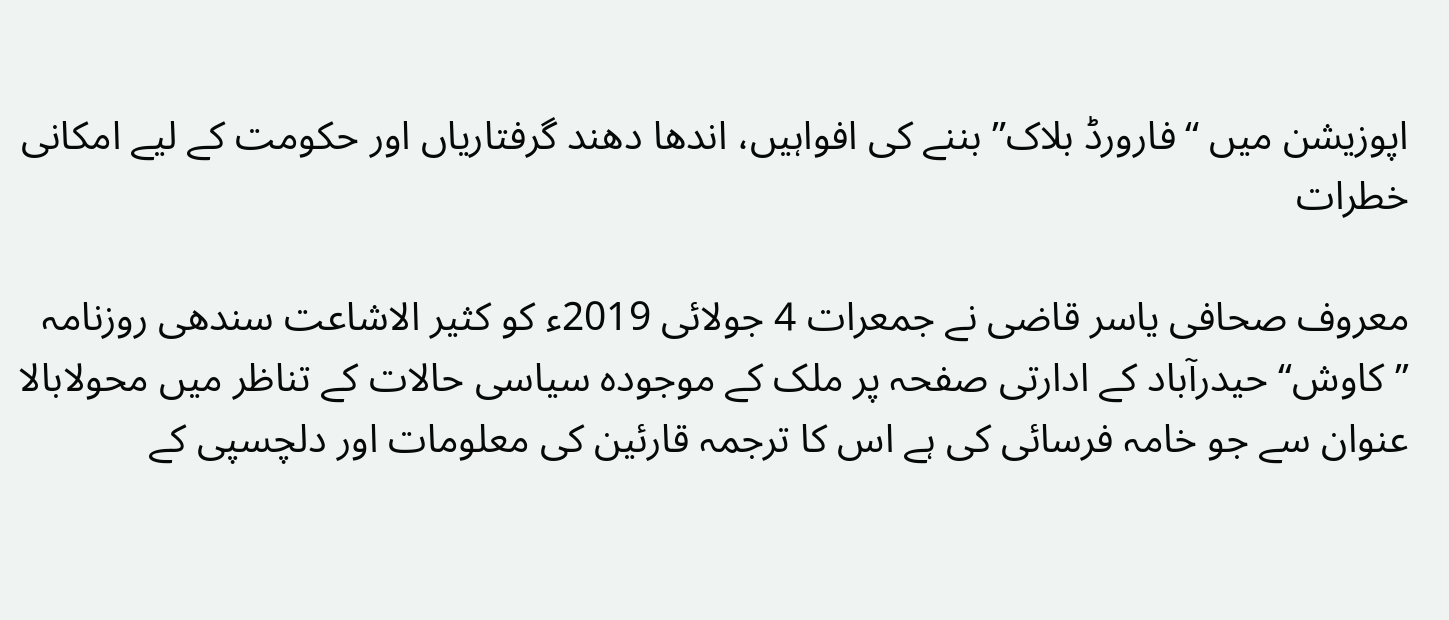اپوزیشن میں “فارورڈ بلاک” بننے کی افواہیں، اندھا دھند گرفتاریاں اور حکومت کے لیے امکانی خطرات

معروف صحافی یاسر قاضی نے جمعرات 4 جولائی 2019ء کو کثیر الاشاعت سندھی روزنامہ ’’کاوش‘‘ حیدرآباد کے ادارتی صفحہ پر ملک کے موجودہ سیاسی حالات کے تناظر میں محولابالا عنوان سے جو خامہ فرسائی کی ہے اس کا ترجمہ قارئین کی معلومات اور دلچسپی کے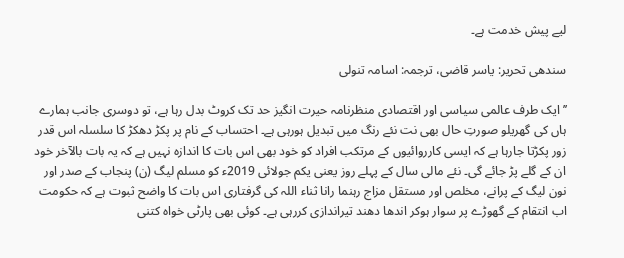لیے پیش خدمت ہے۔

سندھی تحریر: یاسر قاضی، ترجمہ: اسامہ تنولی

’’ایک طرف عالمی سیاسی اور اقتصادی منظرنامہ حیرت انگیز حد تک کروٹ بدل رہا ہے، تو دوسری جانب ہمارے ہاں کی گھریلو صورتِ حال بھی نت نئے رنگ میں تبدیل ہورہی ہے۔ احتساب کے نام پر پکڑ دھکڑ کا سلسلہ اس قدر زور پکڑتا جارہا ہے کہ ایسی کارروائیوں کے مرتکب افراد کو خود بھی اس بات کا اندازہ نہیں ہے کہ یہ بات بالآخر خود ان کے گلے پڑ جائے گی۔ نئے مالی سال کے پہلے روز یعنی یکم جولائی 2019ء کو مسلم لیگ (ن) پنجاب کے صدر اور نون لیگ کے پرانے، مخلص اور مستقل مزاج رہنما رانا ثناء اللہ کی گرفتاری اس بات کا واضح ثبوت ہے کہ حکومت اب انتقام کے گھوڑے پر سوار ہوکر اندھا دھند تیراندازی کررہی ہے۔ کوئی بھی پارٹی خواہ کتنی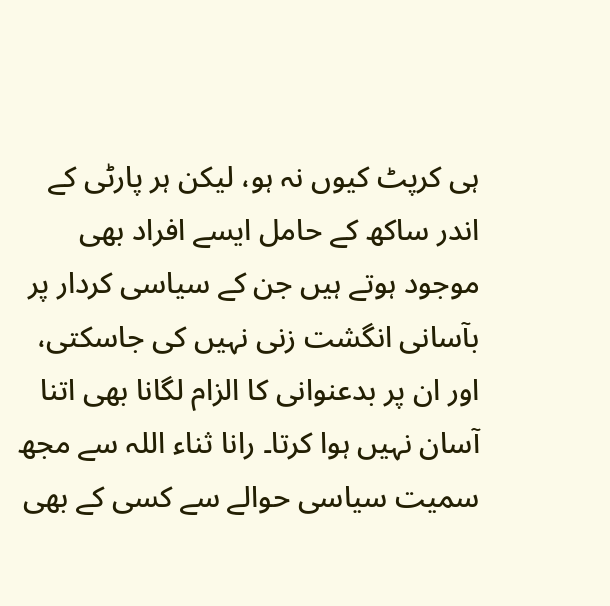ہی کرپٹ کیوں نہ ہو، لیکن ہر پارٹی کے اندر ساکھ کے حامل ایسے افراد بھی موجود ہوتے ہیں جن کے سیاسی کردار پر بآسانی انگشت زنی نہیں کی جاسکتی، اور ان پر بدعنوانی کا الزام لگانا بھی اتنا آسان نہیں ہوا کرتا۔ رانا ثناء اللہ سے مجھ سمیت سیاسی حوالے سے کسی کے بھی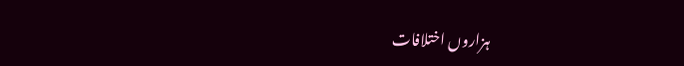ہزاروں اختلافات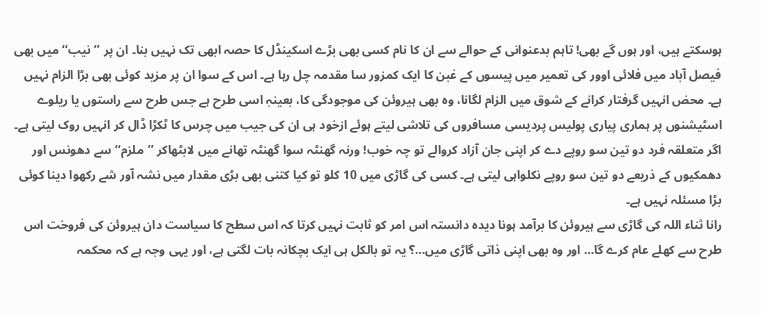ہوسکتے ہیں، اور ہوں گے بھی! تاہم بدعنوانی کے حوالے سے ان کا نام کسی بھی بڑے اسکینڈل کا حصہ ابھی تک نہیں بنا۔ ان پر ’’نیب‘‘ میں بھی فیصل آباد میں فلائی اوور کی تعمیر میں پیسوں کے غبن کا ایک کمزور سا مقدمہ چل رہا ہے۔ اس کے سوا ان پر مزید کوئی بھی بڑا الزام نہیں ہے۔ محض انہیں گرفتار کرانے کے شوق میں الزام لگانا، وہ بھی ہیروئن کی موجودگی کا، بعینہٖ اسی طرح ہے جس طرح سے راستوں یا ریلوے اسٹیشنوں پر ہماری پیاری پولیس پردیسی مسافروں کی تلاشی لیتے ہوئے ازخود ہی ان کی جیب میں چرس کا ٹکڑا ڈال کر انہیں روک لیتی ہے۔ اگر متعلقہ فرد دو تین سو روپے دے کر اپنی جان آزاد کروالے تو چہ خوب! ورنہ گھنٹہ سوا گھنٹہ تھانے میں لابٹھاکر ’’ملزم‘‘ سے دھونس اور دھمکیوں کے ذریعے دو تین سو روپے نکلواہی لیتی ہے۔ کسی کی گاڑی میں 10 کلو تو کیا کتنی بھی بڑی مقدار میں نشہ آور شے رکھوا دینا کوئی بڑا مسئلہ نہیں ہے۔
رانا ثناء اللہ کی گاڑی سے ہیروئن کا برآمد ہونا دیدہ دانستہ اس امر کو ثابت نہیں کرتا کہ اس سطح کا سیاست دان ہیروئن کی فروخت اس طرح سے کھلے عام کرے گا… اور وہ بھی اپنی ذاتی گاڑی میں…؟ یہ تو بالکل ہی ایک بچکانہ بات لگتی ہے، اور یہی وجہ ہے کہ محکمہ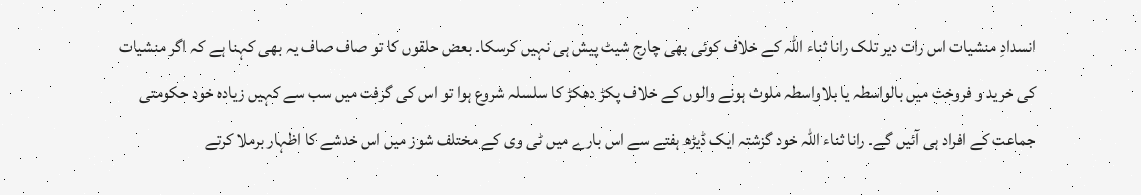انسدادِ منشیات اس رات دیر تلک رانا ثناء اللہ کے خلاف کوئی بھی چارج شیٹ پیش ہی نہیں کرسکا۔ بعض حلقوں کا تو صاف صاف یہ بھی کہنا ہے کہ اگر منشیات کی خرید و فروخت میں بالواسطہ یا بلاواسطہ ملوث ہونے والوں کے خلاف پکڑ دھکڑ کا سلسلہ شروع ہوا تو اس کی گرفت میں سب سے کہیں زیادہ خود حکومتی جماعت کے افراد ہی آئیں گے۔ رانا ثناء اللہ خود گزشتہ ایک ڈیڑھ ہفتے سے اس بارے میں ٹی وی کے مختلف شوز میں اس خدشے کا اظہار برملا کرتے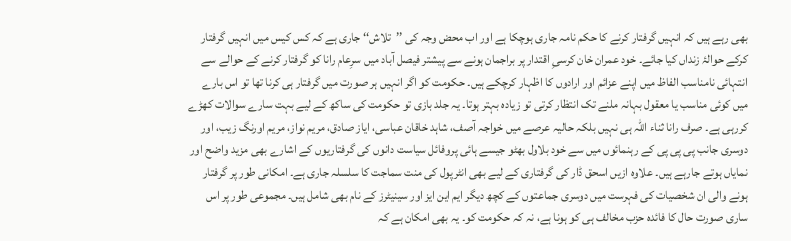بھی رہے ہیں کہ انہیں گرفتار کرنے کا حکم نامہ جاری ہوچکا ہے اور اب محض وجہ کی ’’تلاش‘‘ جاری ہے کہ کس کیس میں انہیں گرفتار کرکے حوالۂ زنداں کیا جائے۔ خود عمران خان کرسیِ اقتدار پر براجمان ہونے سے پیشتر فیصل آباد میں سرِعام رانا کو گرفتار کرنے کے حوالے سے انتہائی نامناسب الفاظ میں اپنے عزائم اور ارادوں کا اظہار کرچکے ہیں۔ حکومت کو اگر انہیں ہر صورت میں گرفتار ہی کرنا تھا تو اس بارے میں کوئی مناسب یا معقول بہانہ ملنے تک انتظار کرتی تو زیادہ بہتر ہوتا۔ یہ جلد بازی تو حکومت کی ساکھ کے لیے بہت سارے سوالات کھڑے کررہی ہے۔ صرف رانا ثناء اللہ ہی نہیں بلکہ حالیہ عرصے میں خواجہ آصف، شاہد خاقان عباسی، ایاز صادق، مریم نواز، مریم اورنگ زیب، اور دوسری جانب پی پی پی کے رہنمائوں میں سے خود بلاول بھٹو جیسے ہائی پروفائل سیاست دانوں کی گرفتاریوں کے اشارے بھی مزید واضح اور نمایاں ہوتے جارہے ہیں۔ علاوہ ازیں اسحق ڈار کی گرفتاری کے لیے بھی انٹرپول کی منت سماجت کا سلسلہ جاری ہے۔ امکانی طور پر گرفتار ہونے والی ان شخصیات کی فہرست میں دوسری جماعتوں کے کچھ دیگر ایم این ایز اور سینیٹرز کے نام بھی شامل ہیں۔ مجموعی طور پر اس ساری صورت حال کا فائدہ حزب مخالف ہی کو ہونا ہے، نہ کہ حکومت کو۔ یہ بھی امکان ہے کہ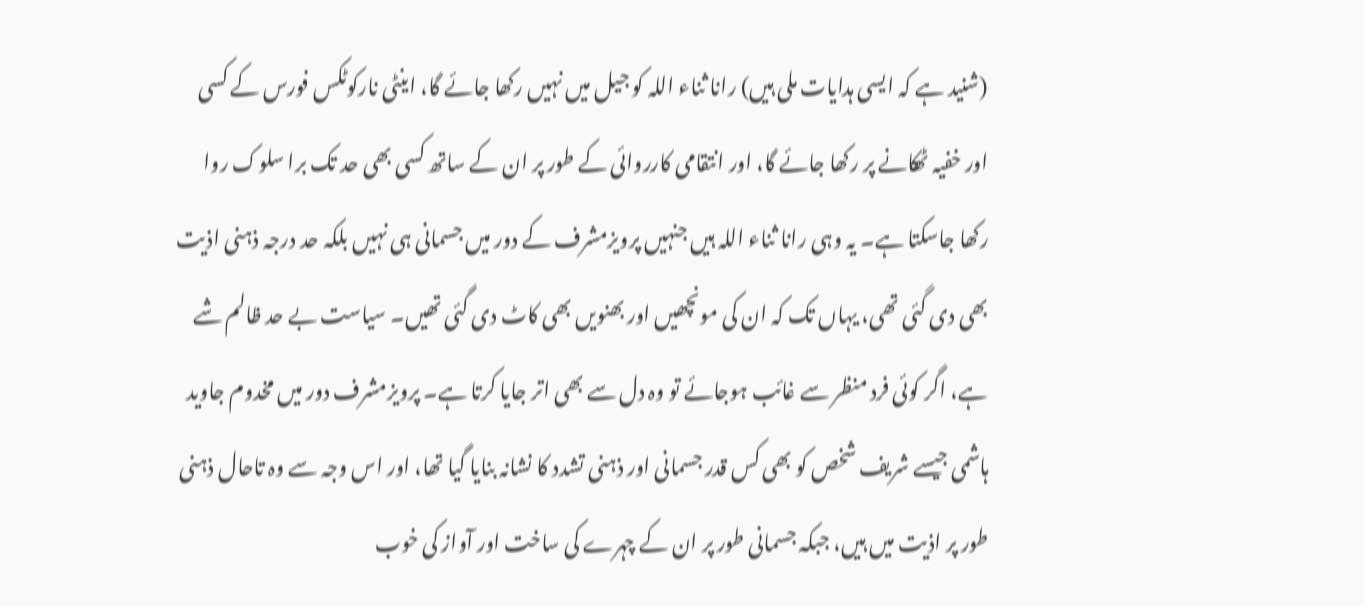(شنید ہے کہ ایسی ہدایات ملی ہیں) رانا ثناء اللہ کو جیل میں نہیں رکھا جائے گا، اینٹی نارکوٹکس فورس کے کسی اور خفیہ ٹھکانے پر رکھا جائے گا، اور انتقامی کارروائی کے طور پر ان کے ساتھ کسی بھی حد تک برا سلوک روا رکھا جاسکتا ہے۔ یہ وہی رانا ثناء اللہ ہیں جنہیں پرویزمشرف کے دور میں جسمانی ہی نہیں بلکہ حد درجہ ذہنی اذیت بھی دی گئی تھی، یہاں تک کہ ان کی مونچھیں اور بھنویں بھی کاٹ دی گئی تھیں۔ سیاست بے حد ظالم شے ہے، اگر کوئی فرد منظر سے غائب ہوجائے تو وہ دل سے بھی اتر جایا کرتا ہے۔ پرویزمشرف دور میں مخدوم جاوید ہاشمی جیسے شریف شخص کو بھی کس قدر جسمانی اور ذہنی تشدد کا نشانہ بنایا گیا تھا، اور اس وجہ سے وہ تاحال ذہنی طور پر اذیت میں ہیں، جبکہ جسمانی طور پر ان کے چہرے کی ساخت اور آواز کی خوب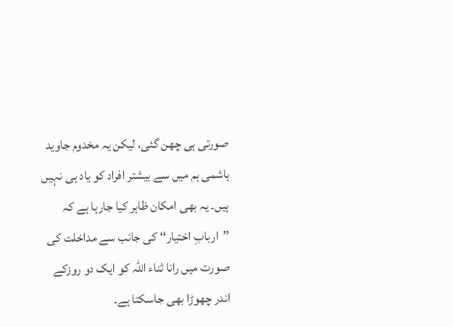صورتی ہی چھن گئی، لیکن یہ مخدوم جاوید ہاشمی ہم میں سے بیشتر افراد کو یاد ہی نہیں ہیں۔ یہ بھی امکان ظاہر کیا جارہا ہے کہ ’’اربابِ اختیار‘‘ کی جانب سے مداخلت کی صورت میں رانا ثناء اللہ کو ایک دو روزکے اندر چھوڑا بھی جاسکتا ہے۔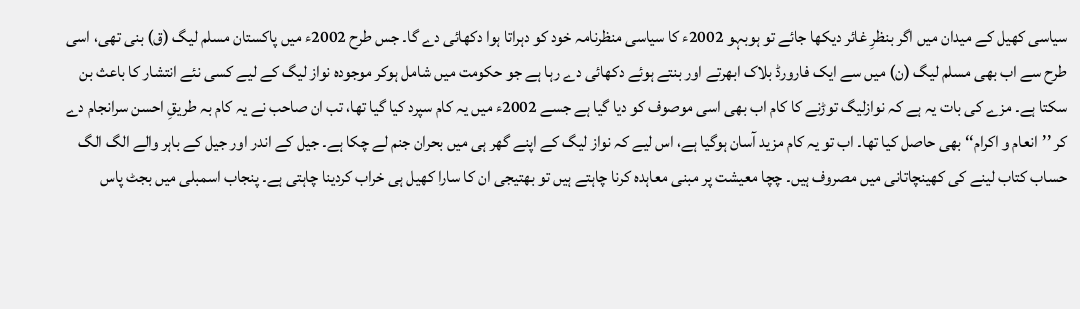سیاسی کھیل کے میدان میں اگر بنظرِ غائر دیکھا جائے تو ہوبہو 2002ء کا سیاسی منظرنامہ خود کو دہراتا ہوا دکھائی دے گا۔ جس طرح 2002ء میں پاکستان مسلم لیگ (ق) بنی تھی، اسی طرح سے اب بھی مسلم لیگ (ن) میں سے ایک فارورڈ بلاک ابھرتے اور بنتے ہوئے دکھائی دے رہا ہے جو حکومت میں شامل ہوکر موجودہ نواز لیگ کے لیے کسی نئے انتشار کا باعث بن سکتا ہے۔ مزے کی بات یہ ہے کہ نوازلیگ توڑنے کا کام اب بھی اسی موصوف کو دیا گیا ہے جسے 2002ء میں یہ کام سپرد کیا گیا تھا، تب ان صاحب نے یہ کام بہ طریقِ احسن سرانجام دے کر ’’انعام و اکرام‘‘ بھی حاصل کیا تھا۔ اب تو یہ کام مزید آسان ہوگیا ہے، اس لیے کہ نواز لیگ کے اپنے گھر ہی میں بحران جنم لے چکا ہے۔ جیل کے اندر اور جیل کے باہر والے الگ الگ حساب کتاب لینے کی کھینچاتانی میں مصروف ہیں۔ چچا معیشت پر مبنی معاہدہ کرنا چاہتے ہیں تو بھتیجی ان کا سارا کھیل ہی خراب کردینا چاہتی ہے۔ پنجاب اسمبلی میں بجٹ پاس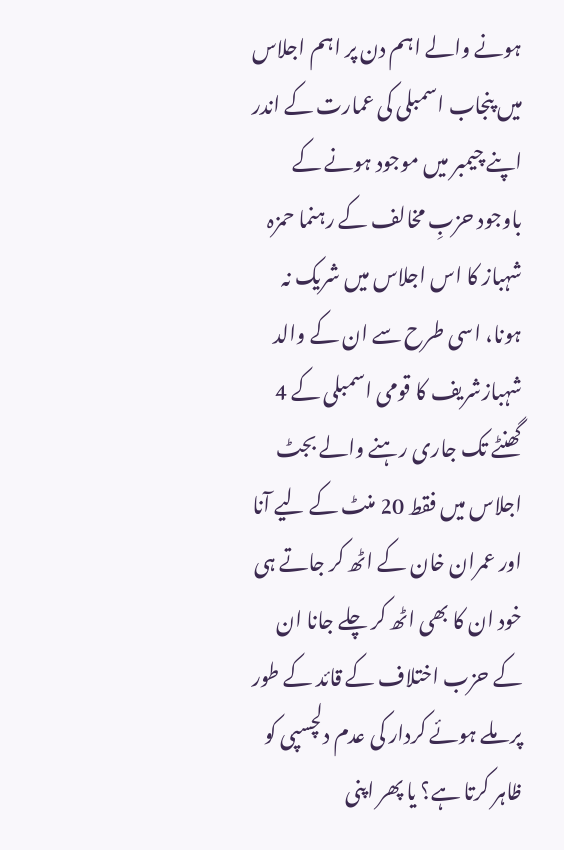ہونے والے اہم دن پر اہم اجلاس میں پنجاب اسمبلی کی عمارت کے اندر اپنے چیمبر میں موجود ہونے کے باوجود حزبِ مخالف کے رہنما حمزہ شہباز کا اس اجلاس میں شریک نہ ہونا، اسی طرح سے ان کے والد شہبازشریف کا قومی اسمبلی کے 4 گھنٹے تک جاری رہنے والے بجٹ اجلاس میں فقط 20 منٹ کے لیے آنا اور عمران خان کے اٹھ کر جاتے ہی خود ان کا بھی اٹھ کر چلے جانا ان کے حزب اختلاف کے قائد کے طور پر ملے ہوئے کردار کی عدم دلچسپی کو ظاہر کرتا ہے؟ یا پھر اپنی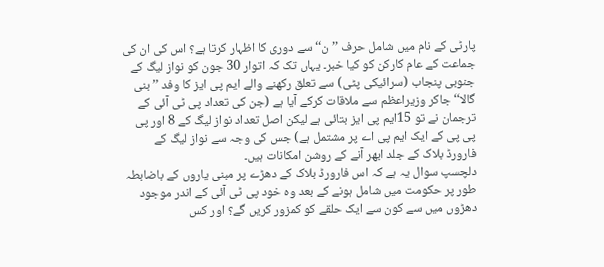پارٹی کے نام میں شامل حرف ’’ن‘‘ سے دوری کا اظہار کرتا ہے؟ اس کی ان کی جماعت کے عام کارکن کو کیا خبر۔ یہاں تک کہ اتوار 30 جون کو نواز لیگ کے جنوبی پنجاب (سرائیکی پٹی) سے تعلق رکھنے والے ایم پی ایز کا وفد ’’بنی گالا‘‘ جاکر وزیراعظم سے ملاقات کرکے آیا ہے (جن کی تعداد پی ٹی آئی کے ترجمان نے تو 15ایم پی ایز بتائی ہے لیکن اصل تعداد نواز لیگ کے 8 اور پی پی پی کے ایک ایم پی اے پر مشتمل ہے) جس کی وجہ سے نواز لیگ کے فارورڈ بلاک کے جلد ابھر آنے کے روشن امکانات ہیں۔
دلچسپ سوال یہ ہے کہ اس فارورڈ بلاک کے دھڑے پر مبنی یاروں کے باضابطہ طور پر حکومت میں شامل ہونے کے بعد وہ خود پی ٹی آئی کے اندر موجود دھڑوں میں سے کون سے ایک حلقے کو کمزور کریں گے؟ اور کس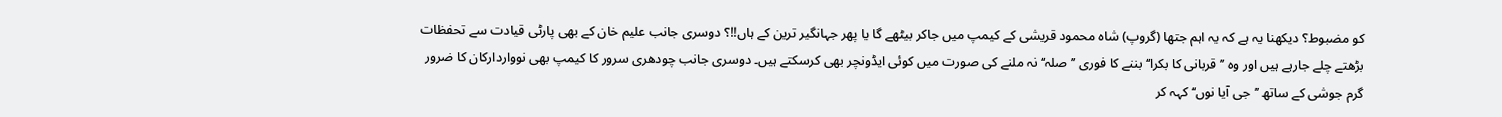کو مضبوط؟ دیکھنا یہ ہے کہ یہ اہم جتھا (گروپ) شاہ محمود قریشی کے کیمپ میں جاکر بیٹھے گا یا پھر جہانگیر ترین کے ہاں!!؟ دوسری جانب علیم خان کے بھی پارٹی قیادت سے تحفظات بڑھتے چلے جارہے ہیں اور وہ ’’قربانی کا بکرا‘‘ بننے کا فوری ’’صلہ‘‘ نہ ملنے کی صورت میں کوئی ایڈونچر بھی کرسکتے ہیں۔ دوسری جانب چودھری سرور کا کیمپ بھی نوواردارکان کا ضرور گرم جوشی کے ساتھ ’’جی آیا نوں‘‘ کہہ کر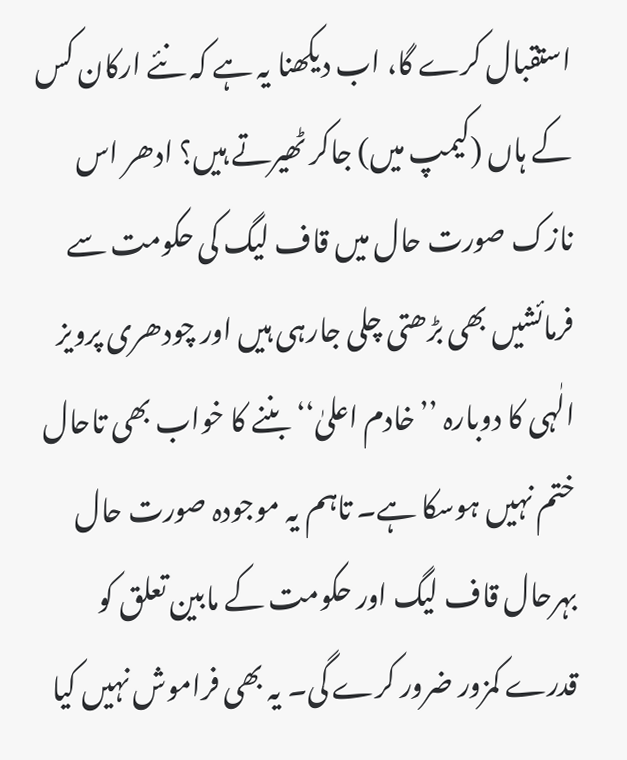استقبال کرے گا، اب دیکھنا یہ ہے کہ نئے ارکان کس کے ہاں (کیمپ میں) جاکر ٹھیرتے ہیں؟ ادھر اس نازک صورت حال میں قاف لیگ کی حکومت سے فرمائشیں بھی بڑھتی چلی جارہی ہیں اور چودھری پرویز الٰہی کا دوبارہ ’’خادم اعلیٰ‘‘ بننے کا خواب بھی تاحال ختم نہیں ہوسکا ہے۔ تاہم یہ موجودہ صورت حال بہرحال قاف لیگ اور حکومت کے مابین تعلق کو قدرے کمزور ضرور کرے گی۔ یہ بھی فراموش نہیں کیا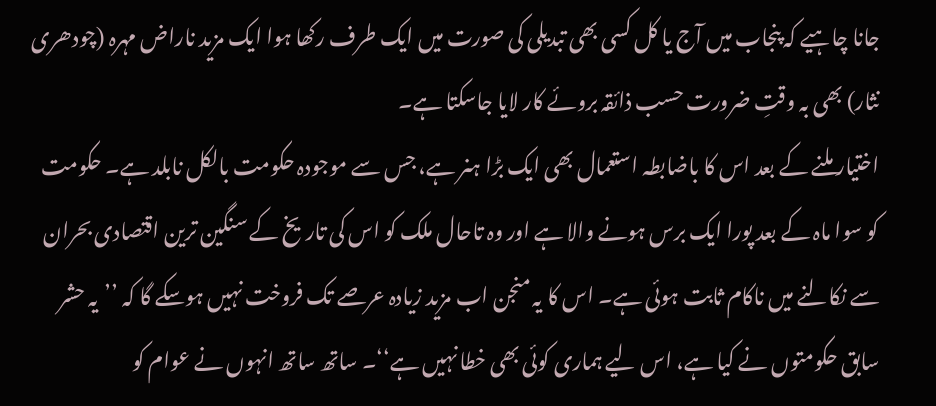جانا چاہیے کہ پنجاب میں آج یا کل کسی بھی تبدیلی کی صورت میں ایک طرف رکھا ہوا ایک مزید ناراض مہرہ (چودھری نثار) بھی بہ وقتِ ضرورت حسب ذائقہ بروئے کار لایا جاسکتا ہے۔
اختیار ملنے کے بعد اس کا باضابطہ استعمال بھی ایک بڑا ہنر ہے، جس سے موجودہ حکومت بالکل نابلد ہے۔ حکومت کو سوا ماہ کے بعد پورا ایک برس ہونے والا ہے اور وہ تاحال ملک کو اس کی تاریخ کے سنگین ترین اقتصادی بحران سے نکالنے میں ناکام ثابت ہوئی ہے۔ اس کا یہ منجن اب مزید زیادہ عرصے تک فروخت نہیں ہوسکے گا کہ ’’یہ حشر سابق حکومتوں نے کیا ہے، اس لیے ہماری کوئی بھی خطا نہیں ہے‘‘۔ ساتھ ساتھ انہوں نے عوام کو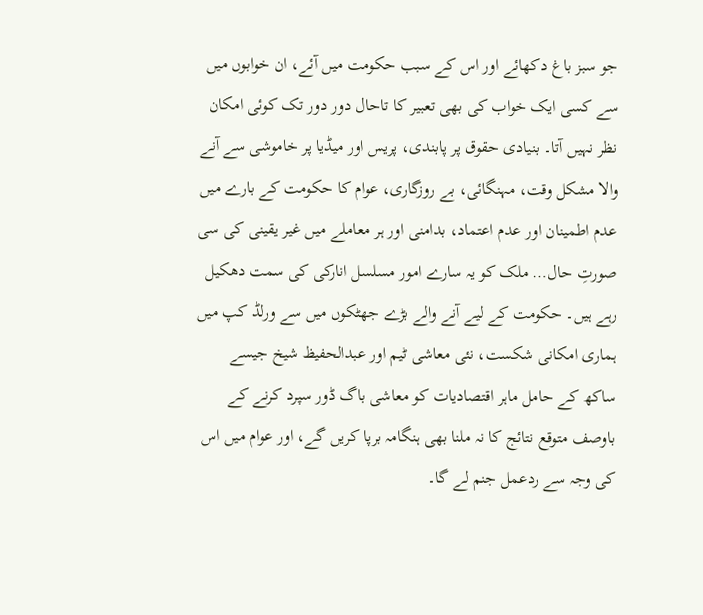جو سبز باغ دکھائے اور اس کے سبب حکومت میں آئے، ان خوابوں میں سے کسی ایک خواب کی بھی تعبیر کا تاحال دور دور تک کوئی امکان نظر نہیں آتا۔ بنیادی حقوق پر پابندی، پریس اور میڈیا پر خاموشی سے آنے والا مشکل وقت، مہنگائی، بے روزگاری، عوام کا حکومت کے بارے میں عدم اطمینان اور عدم اعتماد، بدامنی اور ہر معاملے میں غیر یقینی کی سی صورتِ حال… ملک کو یہ سارے امور مسلسل انارکی کی سمت دھکیل رہے ہیں۔ حکومت کے لیے آنے والے بڑے جھٹکوں میں سے ورلڈ کپ میں ہماری امکانی شکست، نئی معاشی ٹیم اور عبدالحفیظ شیخ جیسے ساکھ کے حامل ماہر اقتصادیات کو معاشی باگ ڈور سپرد کرنے کے باوصف متوقع نتائج کا نہ ملنا بھی ہنگامہ برپا کریں گے، اور عوام میں اس کی وجہ سے ردعمل جنم لے گا۔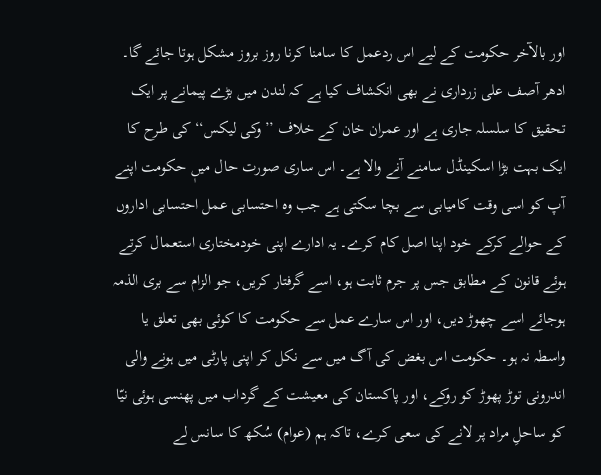اور بالآخر حکومت کے لیے اس ردعمل کا سامنا کرنا روز بروز مشکل ہوتا جائے گا۔ ادھر آصف علی زرداری نے بھی انکشاف کیا ہے کہ لندن میں بڑے پیمانے پر ایک تحقیق کا سلسلہ جاری ہے اور عمران خان کے خلاف ’’وکی لیکس‘‘ کی طرح کا ایک بہت بڑا اسکینڈل سامنے آنے والا ہے۔ اس ساری صورت حال میںٖ حکومت اپنے آپ کو اسی وقت کامیابی سے بچا سکتی ہے جب وہ احتسابی عمل احتسابی اداروں کے حوالے کرکے خود اپنا اصل کام کرے۔ یہ ادارے اپنی خودمختاری استعمال کرتے ہوئے قانون کے مطابق جس پر جرم ثابت ہو، اسے گرفتار کریں، جو الزام سے بری الذمہ ہوجائے اسے چھوڑ دیں، اور اس سارے عمل سے حکومت کا کوئی بھی تعلق یا واسطہ نہ ہو۔ حکومت اس بغض کی آگ میں سے نکل کر اپنی پارٹی میں ہونے والی اندرونی توڑ پھوڑ کو روکے، اور پاکستان کی معیشت کے گرداب میں پھنسی ہوئی نیّا کو ساحلِ مراد پر لانے کی سعی کرے، تاکہ ہم (عوام) سُکھ کا سانس لے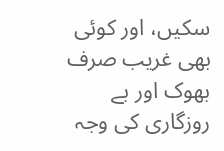سکیں، اور کوئی بھی غریب صرف بھوک اور بے روزگاری کی وجہ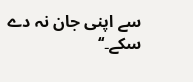سے اپنی جان نہ دے سکے۔‘‘